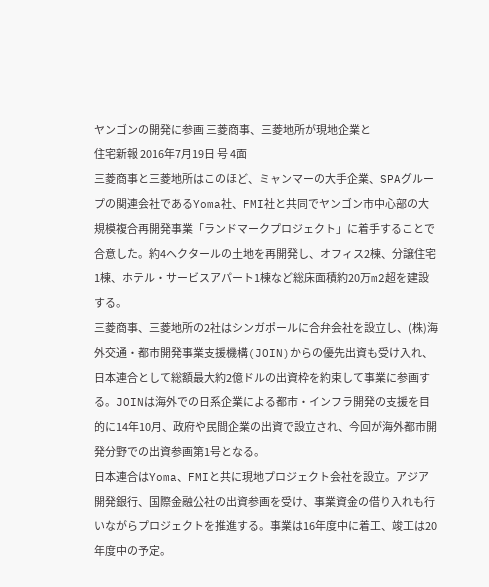ヤンゴンの開発に参画 三菱商事、三菱地所が現地企業と
住宅新報 2016年7月19日 号 4面
三菱商事と三菱地所はこのほど、ミャンマーの大手企業、SPAグループの関連会社であるYoma社、FMI社と共同でヤンゴン市中心部の大規模複合再開発事業「ランドマークプロジェクト」に着手することで合意した。約4ヘクタールの土地を再開発し、オフィス2棟、分譲住宅1棟、ホテル・サービスアパート1棟など総床面積約20万m2超を建設する。
三菱商事、三菱地所の2社はシンガポールに合弁会社を設立し、(株)海外交通・都市開発事業支援機構(JOIN)からの優先出資も受け入れ、日本連合として総額最大約2億ドルの出資枠を約束して事業に参画する。JOINは海外での日系企業による都市・インフラ開発の支援を目的に14年10月、政府や民間企業の出資で設立され、今回が海外都市開発分野での出資参画第1号となる。
日本連合はYoma、FMIと共に現地プロジェクト会社を設立。アジア開発銀行、国際金融公社の出資参画を受け、事業資金の借り入れも行いながらプロジェクトを推進する。事業は16年度中に着工、竣工は20年度中の予定。